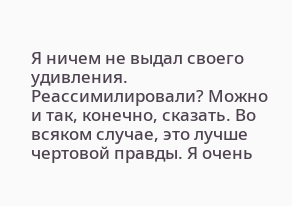Я ничем не выдал своего удивления. Реассимилировали? Можно и так, конечно, сказать. Во всяком случае, это лучше чертовой правды. Я очень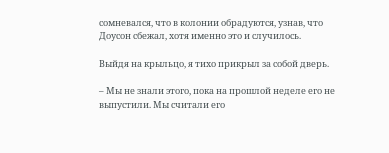сомневался, что в колонии обрадуются, узнав, что Доусон сбежал, хотя именно это и случилось.

Выйдя на крыльцо, я тихо прикрыл за собой дверь.

– Мы не знали этого, пока на прошлой неделе его не выпустили. Мы считали его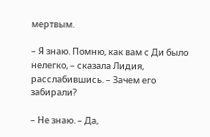мертвым.

– Я знаю. Помню, как вам с Ди было нелегко, – сказала Лидия, расслабившись. – Зачем его забирали?

– Не знаю. – Да,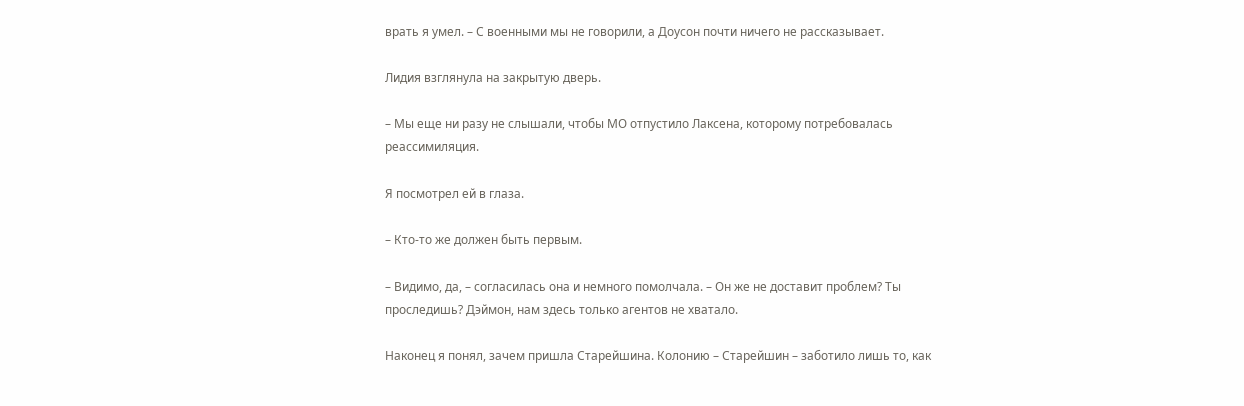врать я умел. – С военными мы не говорили, а Доусон почти ничего не рассказывает.

Лидия взглянула на закрытую дверь.

– Мы еще ни разу не слышали, чтобы МО отпустило Лаксена, которому потребовалась реассимиляция.

Я посмотрел ей в глаза.

– Кто-то же должен быть первым.

– Видимо, да, – согласилась она и немного помолчала. – Он же не доставит проблем? Ты проследишь? Дэймон, нам здесь только агентов не хватало.

Наконец я понял, зачем пришла Старейшина. Колонию – Старейшин – заботило лишь то, как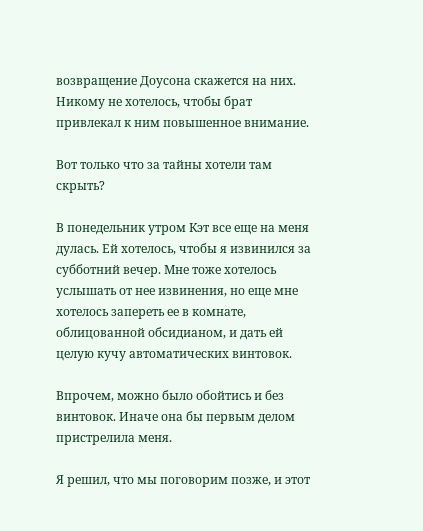возвращение Доусона скажется на них. Никому не хотелось, чтобы брат привлекал к ним повышенное внимание.

Вот только что за тайны хотели там скрыть?

В понедельник утром Кэт все еще на меня дулась. Ей хотелось, чтобы я извинился за субботний вечер. Мне тоже хотелось услышать от нее извинения, но еще мне хотелось запереть ее в комнате, облицованной обсидианом, и дать ей целую кучу автоматических винтовок.

Впрочем, можно было обойтись и без винтовок. Иначе она бы первым делом пристрелила меня.

Я решил, что мы поговорим позже, и этот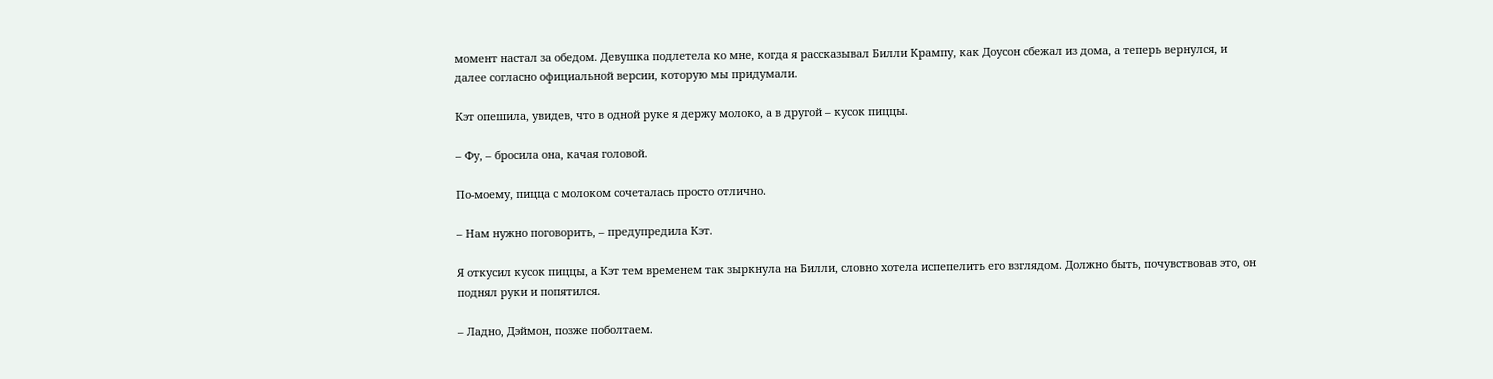момент настал за обедом. Девушка подлетела ко мне, когда я рассказывал Билли Крампу, как Доусон сбежал из дома, а теперь вернулся, и далее согласно официальной версии, которую мы придумали.

Кэт опешила, увидев, что в одной руке я держу молоко, а в другой – кусок пиццы.

– Фу, – бросила она, качая головой.

По-моему, пицца с молоком сочеталась просто отлично.

– Нам нужно поговорить, – предупредила Кэт.

Я откусил кусок пиццы, а Кэт тем временем так зыркнула на Билли, словно хотела испепелить его взглядом. Должно быть, почувствовав это, он поднял руки и попятился.

– Ладно, Дэймон, позже поболтаем.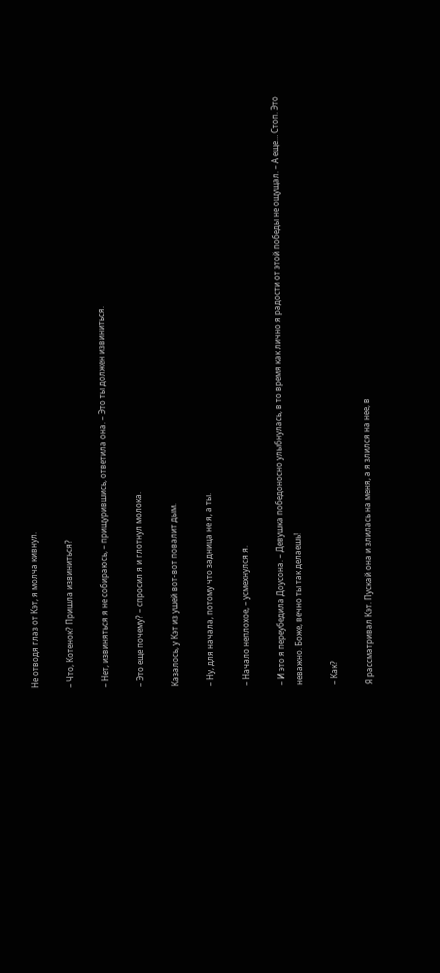Не отводя глаз от Кэт, я молча кивнул.

– Что, Котенок? Пришла извиниться?

– Нет, извиняться я не собираюсь, – прищурившись, ответила она. – Это ты должен извиниться.

– Это еще почему? – спросил я и глотнул молока.

Казалось, у Кэт из ушей вот-вот повалит дым.

– Ну, для начала, потому что задница не я, а ты.

– Начало неплохое, – усмехнулся я.

– И это я переубедила Доусона. – Девушка победоносно улыбнулась, в то время как лично я радости от этой победы не ощущал. – А еще… Стоп. Это неважно. Боже, вечно ты так делаешь!

– Как?

Я рассматривал Кэт. Пускай она и злилась на меня, а я злился на нее, в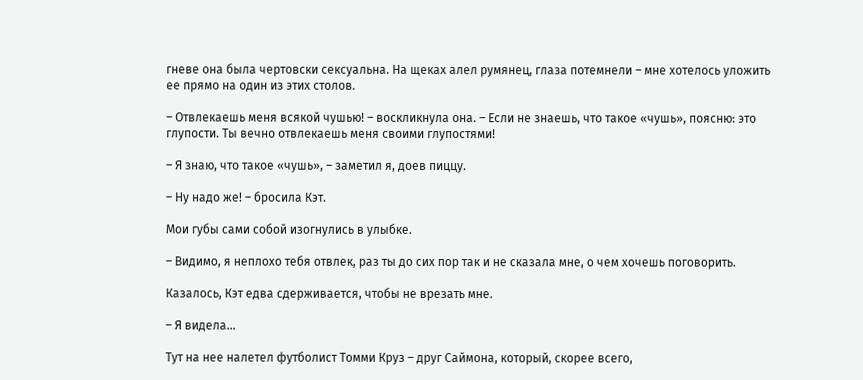гневе она была чертовски сексуальна. На щеках алел румянец, глаза потемнели – мне хотелось уложить ее прямо на один из этих столов.

– Отвлекаешь меня всякой чушью! – воскликнула она. – Если не знаешь, что такое «чушь», поясню: это глупости. Ты вечно отвлекаешь меня своими глупостями!

– Я знаю, что такое «чушь», – заметил я, доев пиццу.

– Ну надо же! – бросила Кэт.

Мои губы сами собой изогнулись в улыбке.

– Видимо, я неплохо тебя отвлек, раз ты до сих пор так и не сказала мне, о чем хочешь поговорить.

Казалось, Кэт едва сдерживается, чтобы не врезать мне.

– Я видела…

Тут на нее налетел футболист Томми Круз – друг Саймона, который, скорее всего,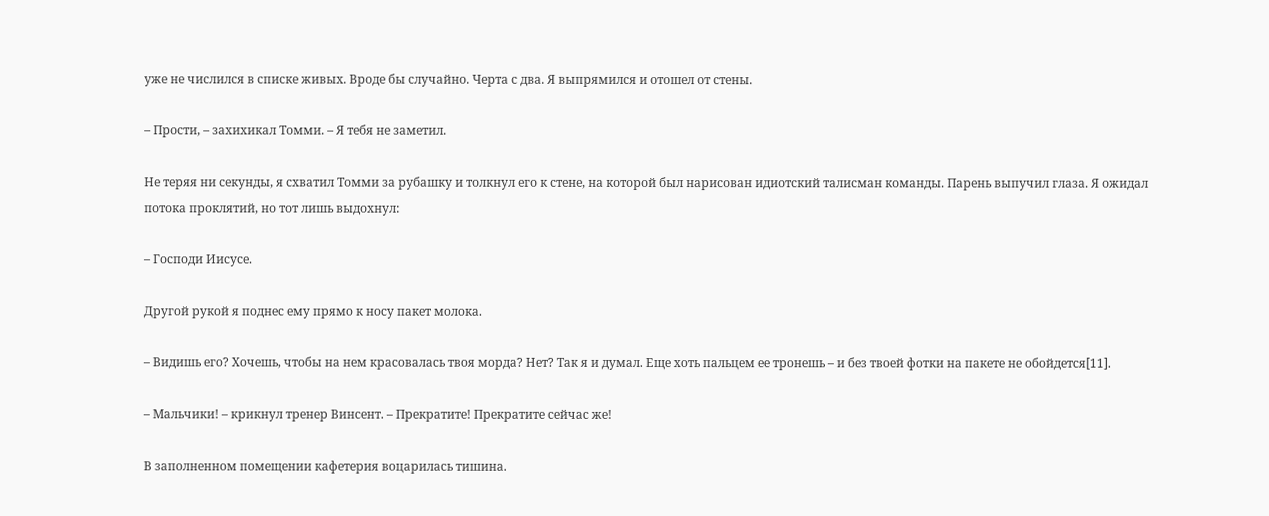уже не числился в списке живых. Вроде бы случайно. Черта с два. Я выпрямился и отошел от стены.

– Прости, – захихикал Томми. – Я тебя не заметил.

Не теряя ни секунды, я схватил Томми за рубашку и толкнул его к стене, на которой был нарисован идиотский талисман команды. Парень выпучил глаза. Я ожидал потока проклятий, но тот лишь выдохнул:

– Господи Иисусе.

Другой рукой я поднес ему прямо к носу пакет молока.

– Видишь его? Хочешь, чтобы на нем красовалась твоя морда? Нет? Так я и думал. Еще хоть пальцем ее тронешь – и без твоей фотки на пакете не обойдется[11].

– Мальчики! – крикнул тренер Винсент. – Прекратите! Прекратите сейчас же!

В заполненном помещении кафетерия воцарилась тишина.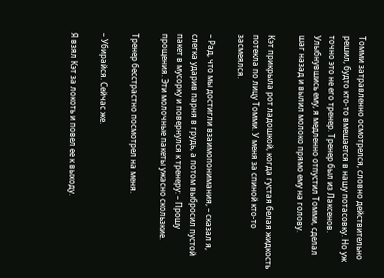Томми затравленно осмотрелся, словно действительно решил, будто кто-то вмешается в нашу потасовку. Но уж точно это не его тренер. Тренер был из Лаксенов. Улыбнувшись ему, я медленно отпустил Томми, сделал шаг назад и вылил молоко прямо ему на голову.

Кэт прикрыла рот ладошкой, когда густая белая жидкость потекла по лицу Томми. У меня за спиной кто-то засмеялся.

– Рад, что мы достигли взаимопонимания, – сказал я, слегка ударив парня в грудь, а потом выбросил пустой пакет в мусорку и повернулся к тренеру: – Прошу прощения. Эти молочные пакеты ужасно скользкие.

Тренер бесстрастно посмотрел на меня.

– Убирайся. Сейчас же.

Я взял Кэт за локоть и повел ее к выходу.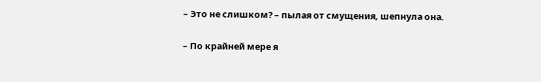– Это не слишком? – пылая от смущения, шепнула она.

– По крайней мере я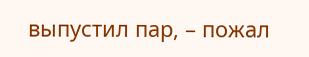выпустил пар, – пожал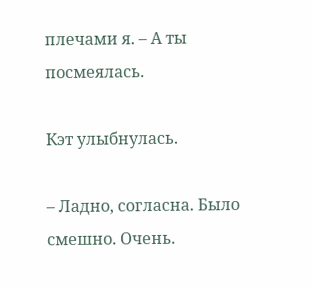плечами я. – А ты посмеялась.

Кэт улыбнулась.

– Ладно, согласна. Было смешно. Очень.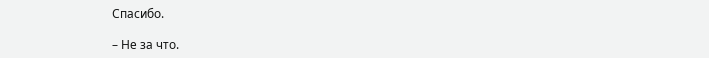Спасибо.

– Не за что.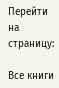Перейти на страницу:

Все книги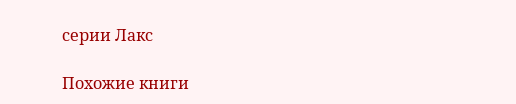серии Лакс

Похожие книги